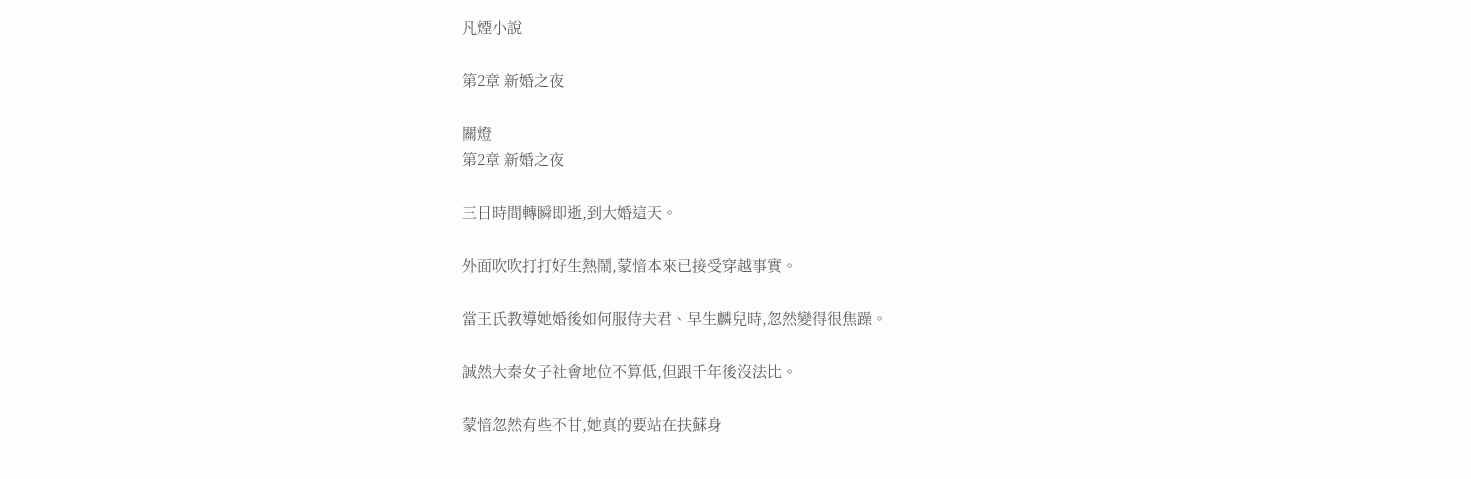凡煙小說

第2章 新婚之夜

關燈
第2章 新婚之夜

三日時間轉瞬即逝,到大婚這天。

外面吹吹打打好生熱鬧,蒙愔本來已接受穿越事實。

當王氏教導她婚後如何服侍夫君、早生麟兒時,忽然變得很焦躁。

誠然大秦女子社會地位不算低,但跟千年後沒法比。

蒙愔忽然有些不甘,她真的要站在扶蘇身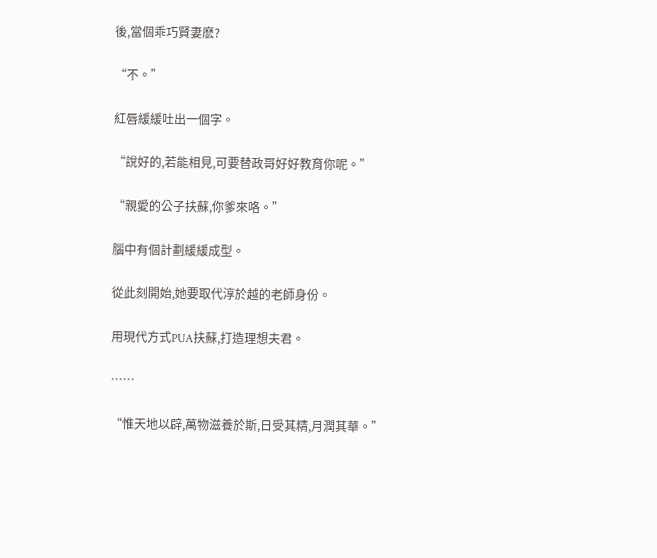後,當個乖巧賢妻麽?

“不。”

紅唇緩緩吐出一個字。

“說好的,若能相見,可要替政哥好好教育你呢。”

“親愛的公子扶蘇,你爹來咯。”

腦中有個計劃緩緩成型。

從此刻開始,她要取代淳於越的老師身份。

用現代方式PUA扶蘇,打造理想夫君。

……

“惟天地以辟,萬物滋養於斯,日受其精,月潤其華。”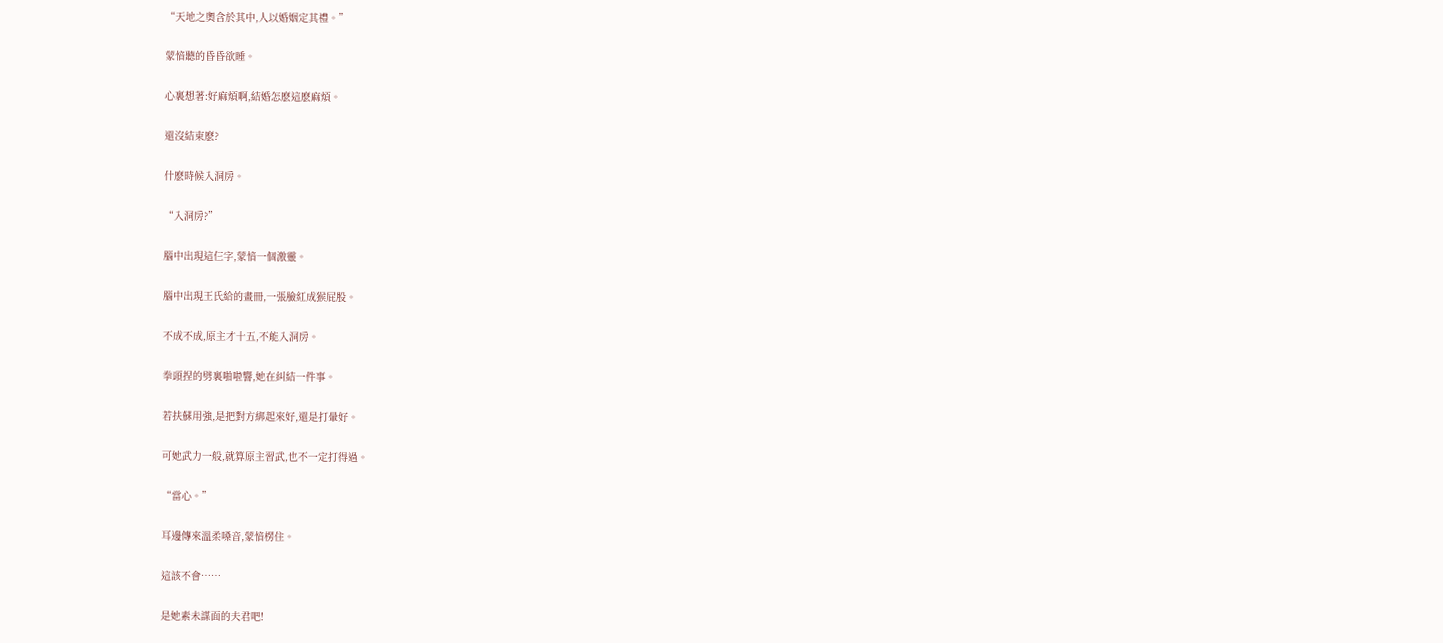“天地之奧含於其中,人以婚姻定其禮。”

蒙愔聽的昏昏欲睡。

心裏想著:好麻煩啊,結婚怎麽這麽麻煩。

還沒結束麽?

什麽時候入洞房。

“入洞房?”

腦中出現這仨字,蒙愔一個激靈。

腦中出現王氏給的畫冊,一張臉紅成猴屁股。

不成不成,原主才十五,不能入洞房。

拳頭捏的劈裏啪啦響,她在糾結一件事。

若扶蘇用強,是把對方綁起來好,還是打暈好。

可她武力一般,就算原主習武,也不一定打得過。

“當心。”

耳邊傳來溫柔嗓音,蒙愔楞住。

這該不會……

是她素未謀面的夫君吧!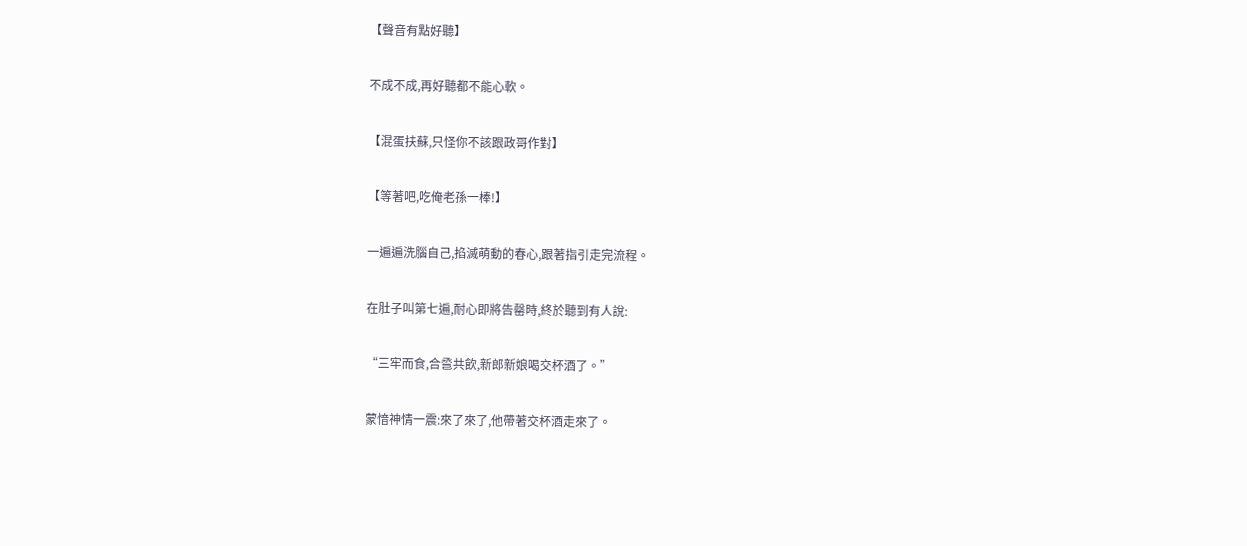【聲音有點好聽】

不成不成,再好聽都不能心軟。

【混蛋扶蘇,只怪你不該跟政哥作對】

【等著吧,吃俺老孫一棒!】

一遍遍洗腦自己,掐滅萌動的春心,跟著指引走完流程。

在肚子叫第七遍,耐心即將告罄時,終於聽到有人說:

“三牢而食,合巹共飲,新郎新娘喝交杯酒了。”

蒙愔神情一震:來了來了,他帶著交杯酒走來了。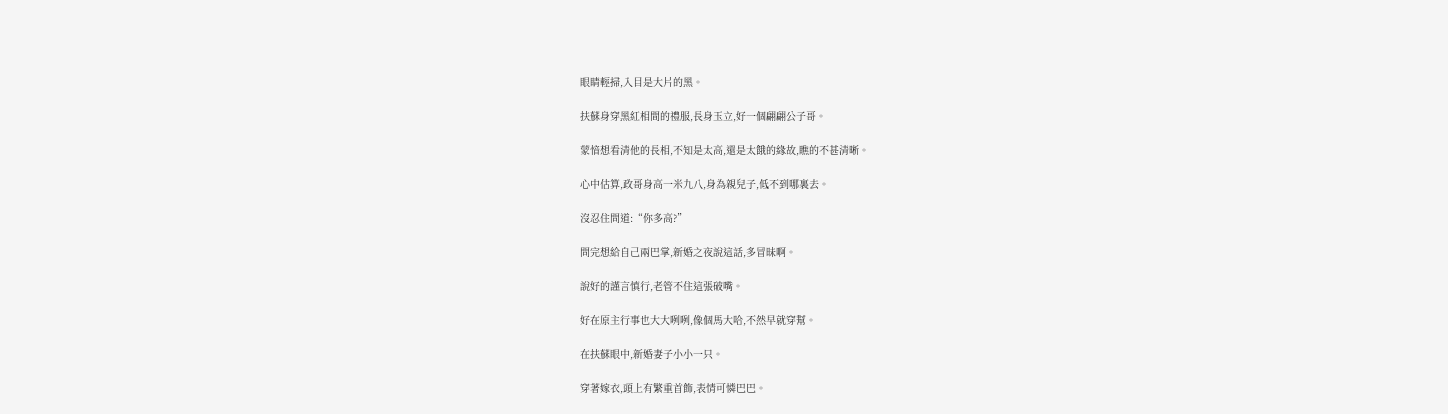眼睛輕掃,入目是大片的黑。

扶蘇身穿黑紅相間的禮服,長身玉立,好一個翩翩公子哥。

蒙愔想看清他的長相,不知是太高,還是太餓的緣故,瞧的不甚清晰。

心中估算,政哥身高一米九八,身為親兒子,低不到哪裏去。

沒忍住問道:“你多高?”

問完想給自己兩巴掌,新婚之夜說這話,多冒昧啊。

說好的謹言慎行,老管不住這張破嘴。

好在原主行事也大大咧咧,像個馬大哈,不然早就穿幫。

在扶蘇眼中,新婚妻子小小一只。

穿著嫁衣,頭上有繁重首飾,表情可憐巴巴。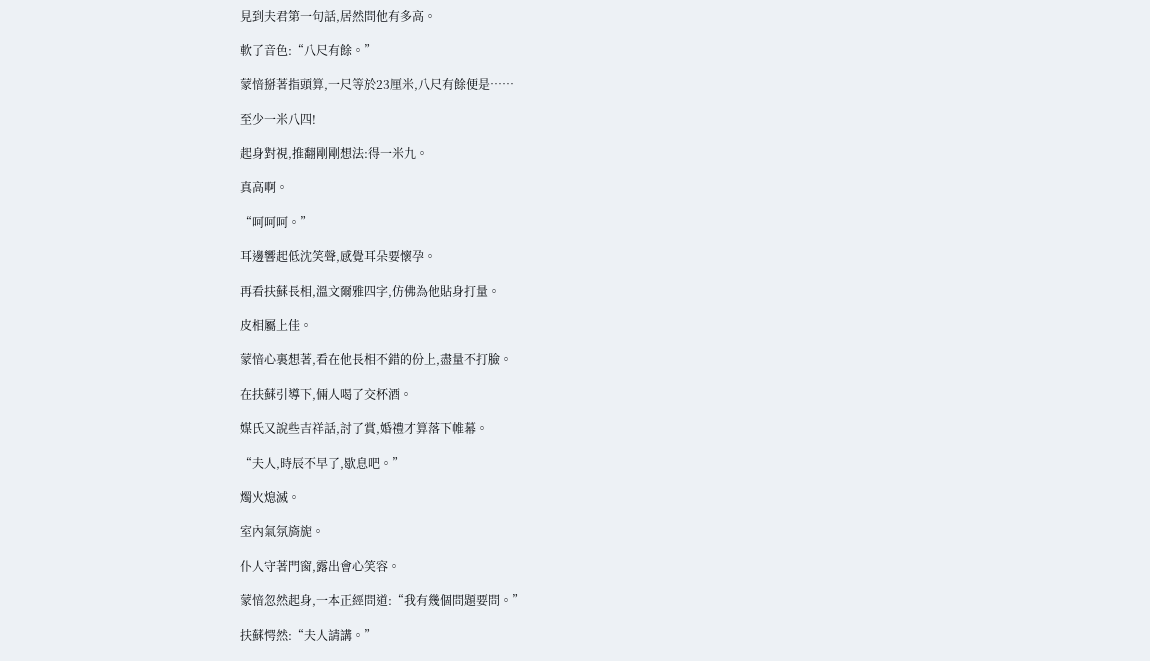見到夫君第一句話,居然問他有多高。

軟了音色:“八尺有餘。”

蒙愔掰著指頭算,一尺等於23厘米,八尺有餘便是……

至少一米八四!

起身對視,推翻剛剛想法:得一米九。

真高啊。

“呵呵呵。”

耳邊響起低沈笑聲,感覺耳朵要懷孕。

再看扶蘇長相,溫文爾雅四字,仿佛為他貼身打量。

皮相屬上佳。

蒙愔心裏想著,看在他長相不錯的份上,盡量不打臉。

在扶蘇引導下,倆人喝了交杯酒。

媒氏又說些吉祥話,討了賞,婚禮才算落下帷幕。

“夫人,時辰不早了,歇息吧。”

燭火熄滅。

室內氣氛旖旎。

仆人守著門窗,露出會心笑容。

蒙愔忽然起身,一本正經問道:“我有幾個問題要問。”

扶蘇愕然:“夫人請講。”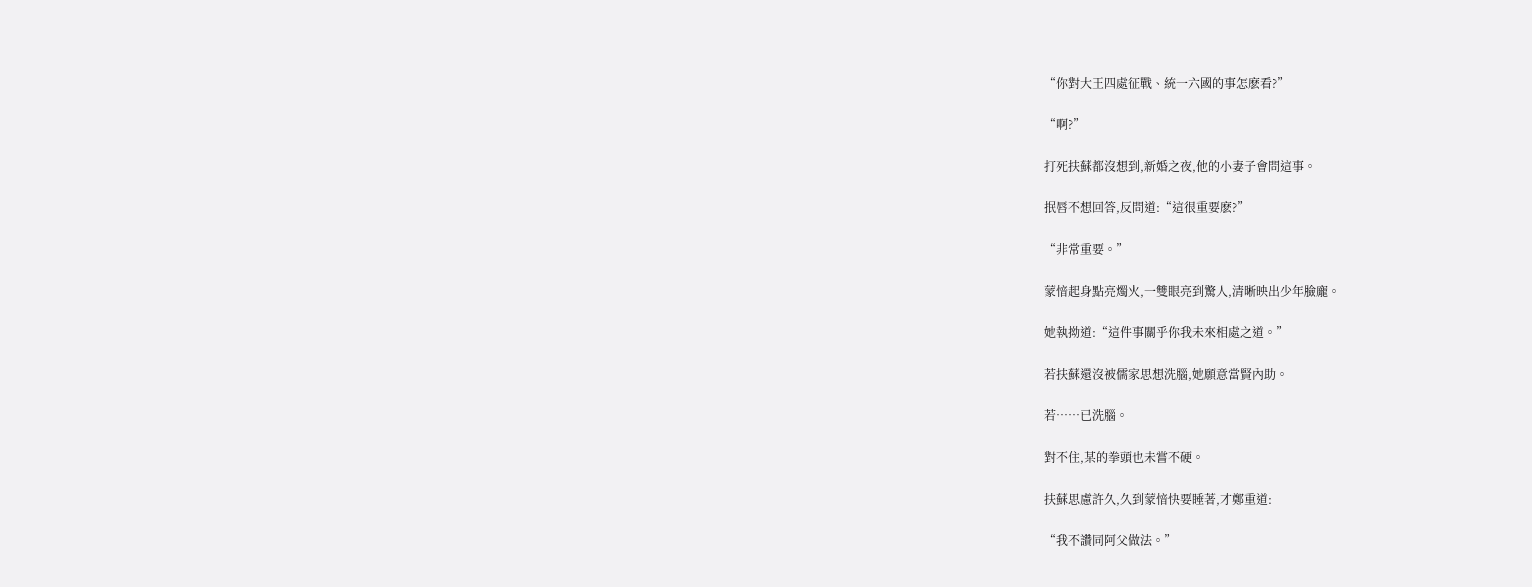“你對大王四處征戰、統一六國的事怎麽看?”

“啊?”

打死扶蘇都沒想到,新婚之夜,他的小妻子會問這事。

抿唇不想回答,反問道:“這很重要麽?”

“非常重要。”

蒙愔起身點亮燭火,一雙眼亮到驚人,清晰映出少年臉龐。

她執拗道:“這件事關乎你我未來相處之道。”

若扶蘇還沒被儒家思想洗腦,她願意當賢內助。

若……已洗腦。

對不住,某的拳頭也未嘗不硬。

扶蘇思慮許久,久到蒙愔快要睡著,才鄭重道:

“我不讚同阿父做法。”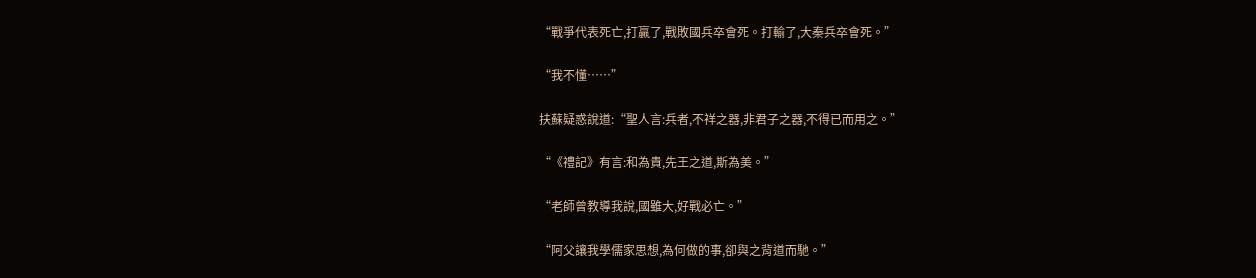“戰爭代表死亡,打贏了,戰敗國兵卒會死。打輸了,大秦兵卒會死。”

“我不懂……”

扶蘇疑惑說道:“聖人言:兵者,不祥之器,非君子之器,不得已而用之。”

“《禮記》有言:和為貴,先王之道,斯為美。”

“老師曾教導我說,國雖大,好戰必亡。”

“阿父讓我學儒家思想,為何做的事,卻與之背道而馳。”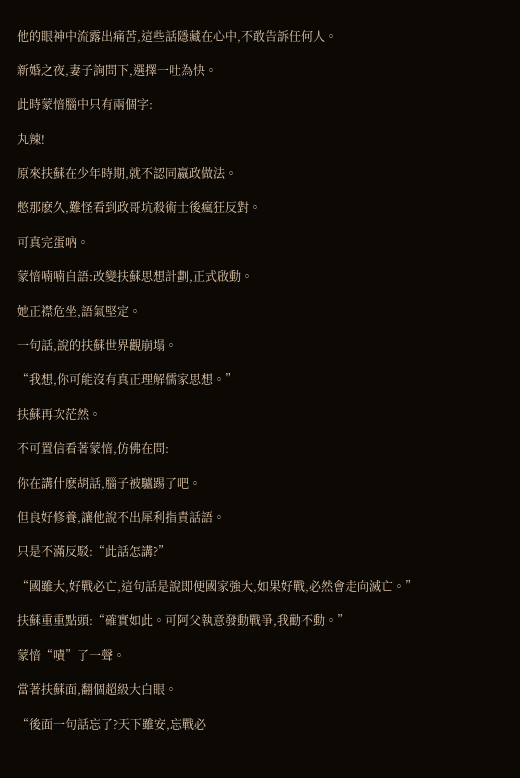他的眼神中流露出痛苦,這些話隱藏在心中,不敢告訴任何人。

新婚之夜,妻子詢問下,選擇一吐為快。

此時蒙愔腦中只有兩個字:

丸辣!

原來扶蘇在少年時期,就不認同嬴政做法。

憋那麽久,難怪看到政哥坑殺術士後瘋狂反對。

可真完蛋吶。

蒙愔喃喃自語:改變扶蘇思想計劃,正式啟動。

她正襟危坐,語氣堅定。

一句話,說的扶蘇世界觀崩塌。

“我想,你可能沒有真正理解儒家思想。”

扶蘇再次茫然。

不可置信看著蒙愔,仿佛在問:

你在講什麽胡話,腦子被驢踢了吧。

但良好修養,讓他說不出犀利指責話語。

只是不滿反駁:“此話怎講?”

“國雖大,好戰必亡,這句話是說即便國家強大,如果好戰,必然會走向滅亡。”

扶蘇重重點頭:“確實如此。可阿父執意發動戰爭,我勸不動。”

蒙愔“嘖”了一聲。

當著扶蘇面,翻個超級大白眼。

“後面一句話忘了?天下雖安,忘戰必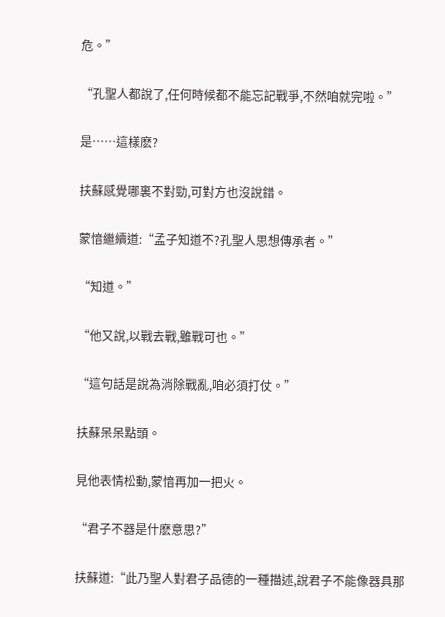危。”

“孔聖人都說了,任何時候都不能忘記戰爭,不然咱就完啦。”

是……這樣麽?

扶蘇感覺哪裏不對勁,可對方也沒說錯。

蒙愔繼續道:“孟子知道不?孔聖人思想傳承者。”

“知道。”

“他又說,以戰去戰,雖戰可也。”

“這句話是說為消除戰亂,咱必須打仗。”

扶蘇呆呆點頭。

見他表情松動,蒙愔再加一把火。

“君子不器是什麽意思?”

扶蘇道:“此乃聖人對君子品德的一種描述,說君子不能像器具那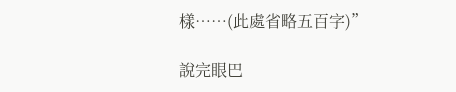樣……(此處省略五百字)”

說完眼巴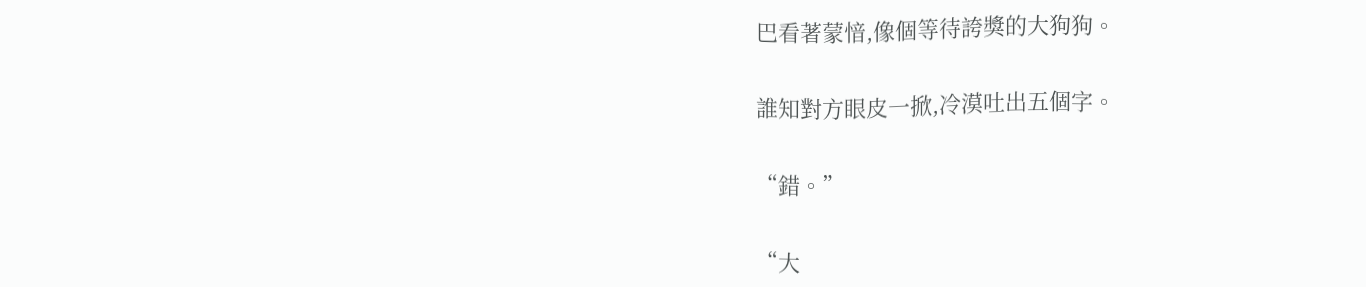巴看著蒙愔,像個等待誇獎的大狗狗。

誰知對方眼皮一掀,冷漠吐出五個字。

“錯。”

“大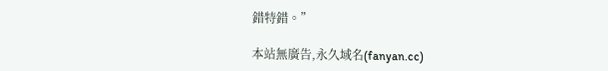錯特錯。”

本站無廣告,永久域名(fanyan.cc)